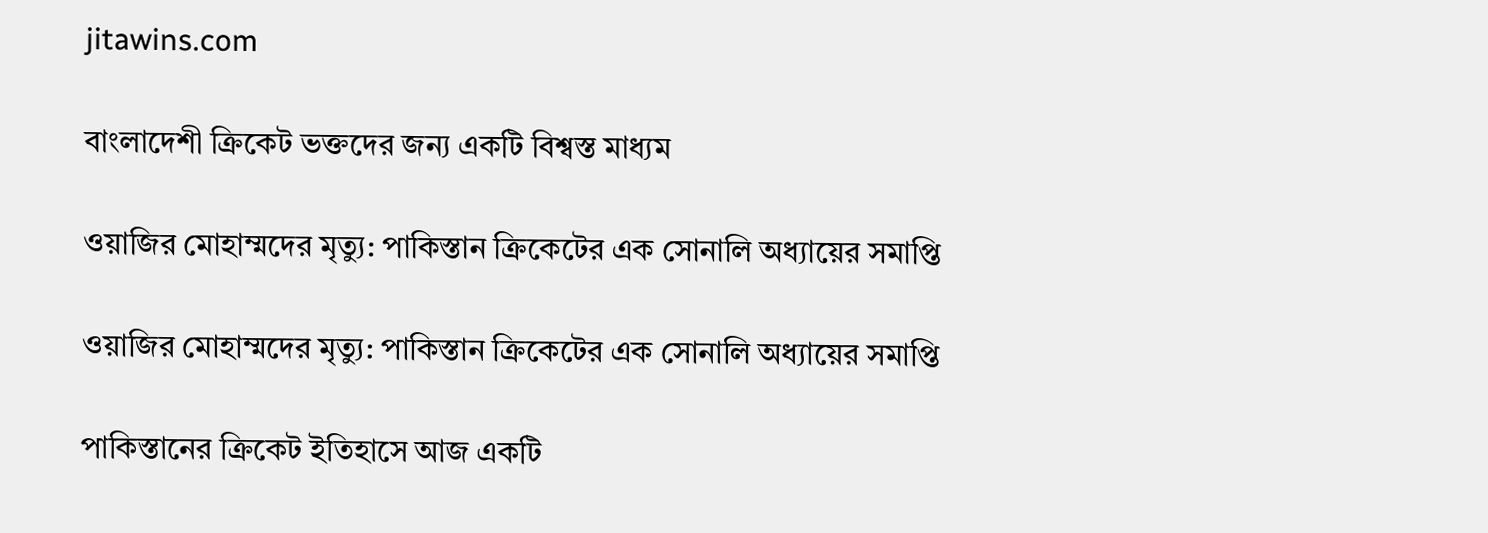jitawins.com

বাংলাদেশী ক্রিকেট ভক্তদের জন্য একটি বিশ্বস্ত মাধ্যম

ওয়াজির মোহাম্মদের মৃত্যু: পাকিস্তান ক্রিকেটের এক সোনালি অধ্যায়ের সমাপ্তি

ওয়াজির মোহাম্মদের মৃত্যু: পাকিস্তান ক্রিকেটের এক সোনালি অধ্যায়ের সমাপ্তি

পাকিস্তানের ক্রিকেট ইতিহাসে আজ একটি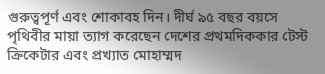গুরুত্বপূর্ণ এবং শোকাবহ দিন। দীর্ঘ ৯৫ বছর বয়সে পৃথিবীর মায়া ত্যাগ করেছেন দেশের প্রথমদিককার টেস্ট ক্রিকেটার এবং প্রখ্যাত মোহাম্মদ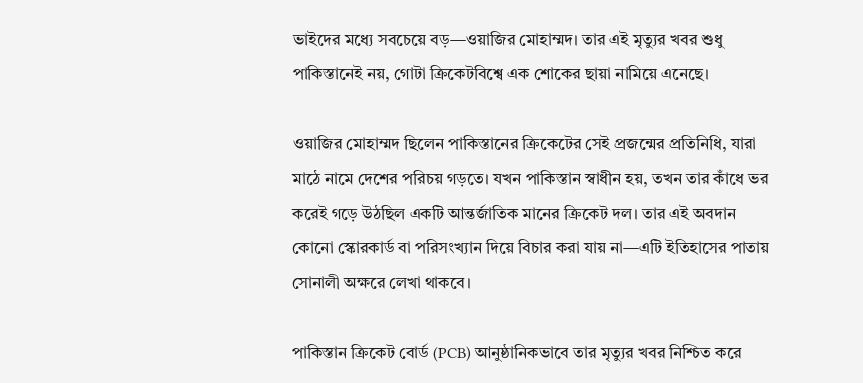ভাইদের মধ্যে সবচেয়ে বড়—ওয়াজির মোহাম্মদ। তার এই মৃত্যুর খবর শুধু পাকিস্তানেই নয়, গোটা ক্রিকেটবিশ্বে এক শোকের ছায়া নামিয়ে এনেছে।

ওয়াজির মোহাম্মদ ছিলেন পাকিস্তানের ক্রিকেটের সেই প্রজন্মের প্রতিনিধি, যারা মাঠে নামে দেশের পরিচয় গড়তে। যখন পাকিস্তান স্বাধীন হয়, তখন তার কাঁধে ভর করেই গড়ে উঠছিল একটি আন্তর্জাতিক মানের ক্রিকেট দল। তার এই অবদান কোনো স্কোরকার্ড বা পরিসংখ্যান দিয়ে বিচার করা যায় না—এটি ইতিহাসের পাতায় সোনালী অক্ষরে লেখা থাকবে।

পাকিস্তান ক্রিকেট বোর্ড (PCB) আনুষ্ঠানিকভাবে তার মৃত্যুর খবর নিশ্চিত করে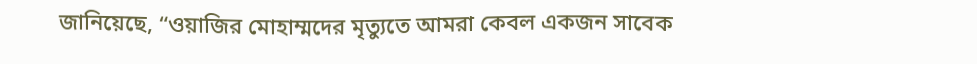জানিয়েছে, “ওয়াজির মোহাম্মদের মৃত্যুতে আমরা কেবল একজন সাবেক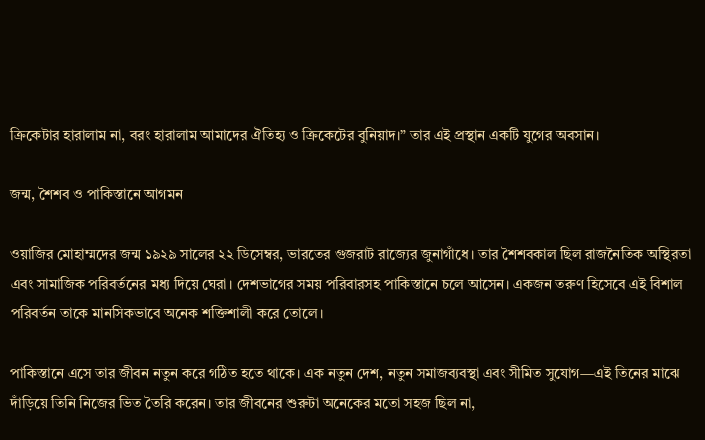ক্রিকেটার হারালাম না, বরং হারালাম আমাদের ঐতিহ্য ও ক্রিকেটের বুনিয়াদ।” তার এই প্রস্থান একটি যুগের অবসান।

জন্ম, শৈশব ও পাকিস্তানে আগমন

ওয়াজির মোহাম্মদের জন্ম ১৯২৯ সালের ২২ ডিসেম্বর, ভারতের গুজরাট রাজ্যের জুনাগাঁধে। তার শৈশবকাল ছিল রাজনৈতিক অস্থিরতা এবং সামাজিক পরিবর্তনের মধ্য দিয়ে ঘেরা। দেশভাগের সময় পরিবারসহ পাকিস্তানে চলে আসেন। একজন তরুণ হিসেবে এই বিশাল পরিবর্তন তাকে মানসিকভাবে অনেক শক্তিশালী করে তোলে।

পাকিস্তানে এসে তার জীবন নতুন করে গঠিত হতে থাকে। এক নতুন দেশ, নতুন সমাজব্যবস্থা এবং সীমিত সুযোগ—এই তিনের মাঝে দাঁড়িয়ে তিনি নিজের ভিত তৈরি করেন। তার জীবনের শুরুটা অনেকের মতো সহজ ছিল না,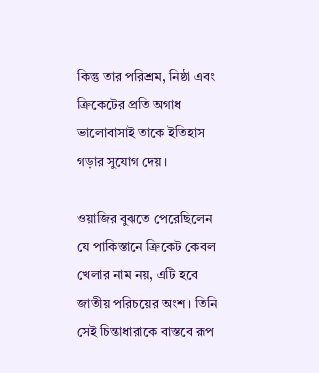কিন্তু তার পরিশ্রম, নিষ্ঠা এবং ক্রিকেটের প্রতি অগাধ ভালোবাসাই তাকে ইতিহাস গড়ার সুযোগ দেয়।

ওয়াজির বুঝতে পেরেছিলেন যে পাকিস্তানে ক্রিকেট কেবল খেলার নাম নয়, এটি হবে জাতীয় পরিচয়ের অংশ। তিনি সেই চিন্তাধারাকে বাস্তবে রূপ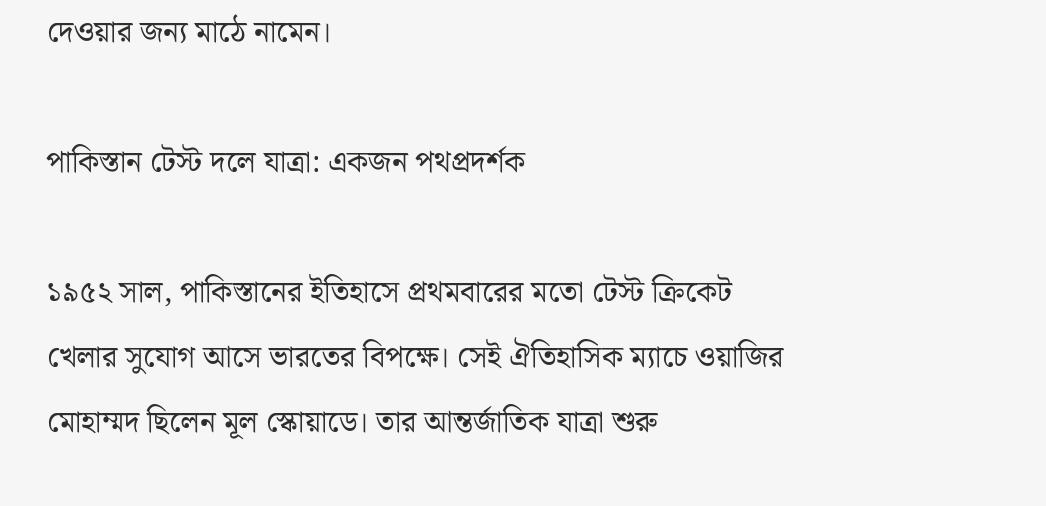দেওয়ার জন্য মাঠে নামেন।

পাকিস্তান টেস্ট দলে যাত্রা: একজন পথপ্রদর্শক

১৯৫২ সাল, পাকিস্তানের ইতিহাসে প্রথমবারের মতো টেস্ট ক্রিকেট খেলার সুযোগ আসে ভারতের বিপক্ষে। সেই ঐতিহাসিক ম্যাচে ওয়াজির মোহাম্মদ ছিলেন মূল স্কোয়াডে। তার আন্তর্জাতিক যাত্রা শুরু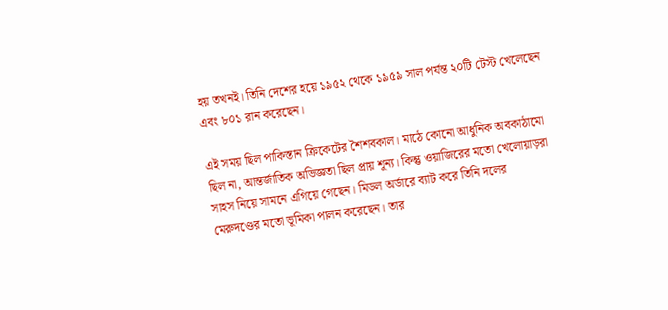হয় তখনই। তিনি দেশের হয়ে ১৯৫২ থেকে ১৯৫৯ সাল পর্যন্ত ২০টি টেস্ট খেলেছেন এবং ৮০১ রান করেছেন।

এই সময় ছিল পাকিস্তান ক্রিকেটের শৈশবকাল। মাঠে কোনো আধুনিক অবকাঠামো ছিল না, আন্তর্জাতিক অভিজ্ঞতা ছিল প্রায় শূন্য। কিন্তু ওয়াজিরের মতো খেলোয়াড়রা সাহস নিয়ে সামনে এগিয়ে গেছেন। মিডল অর্ডারে ব্যাট করে তিনি দলের মেরুদণ্ডের মতো ভূমিকা পালন করেছেন। তার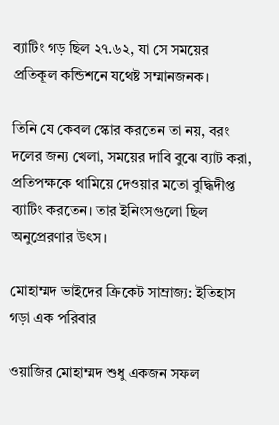ব্যাটিং গড় ছিল ২৭.৬২, যা সে সময়ের প্রতিকূল কন্ডিশনে যথেষ্ট সম্মানজনক।

তিনি যে কেবল স্কোর করতেন তা নয়, বরং দলের জন্য খেলা, সময়ের দাবি বুঝে ব্যাট করা, প্রতিপক্ষকে থামিয়ে দেওয়ার মতো বুদ্ধিদীপ্ত ব্যাটিং করতেন। তার ইনিংসগুলো ছিল অনুপ্রেরণার উৎস।

মোহাম্মদ ভাইদের ক্রিকেট সাম্রাজ্য: ইতিহাস গড়া এক পরিবার

ওয়াজির মোহাম্মদ শুধু একজন সফল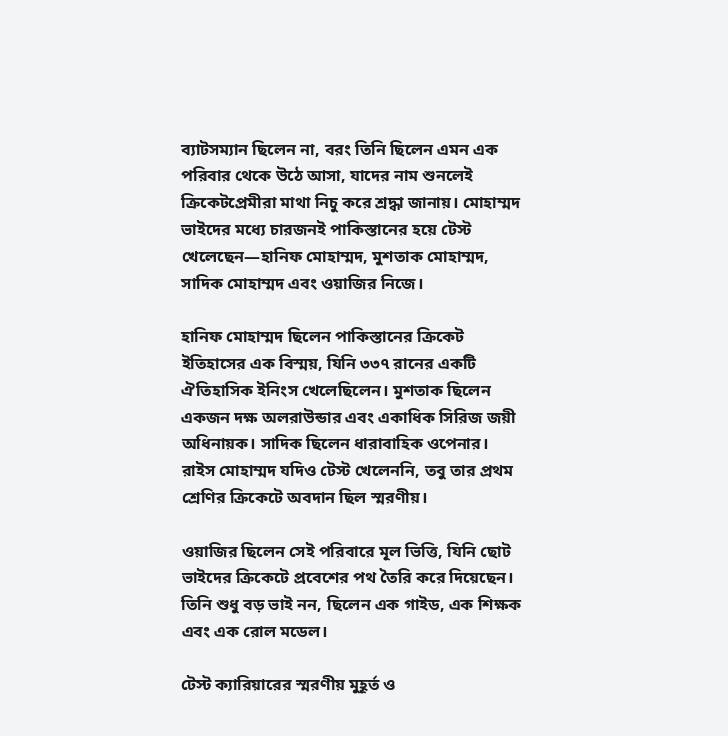ব্যাটসম্যান ছিলেন না, বরং তিনি ছিলেন এমন এক পরিবার থেকে উঠে আসা, যাদের নাম শুনলেই ক্রিকেটপ্রেমীরা মাথা নিচু করে শ্রদ্ধা জানায়। মোহাম্মদ ভাইদের মধ্যে চারজনই পাকিস্তানের হয়ে টেস্ট খেলেছেন—হানিফ মোহাম্মদ, মুশতাক মোহাম্মদ, সাদিক মোহাম্মদ এবং ওয়াজির নিজে।

হানিফ মোহাম্মদ ছিলেন পাকিস্তানের ক্রিকেট ইতিহাসের এক বিস্ময়, যিনি ৩৩৭ রানের একটি ঐতিহাসিক ইনিংস খেলেছিলেন। মুশতাক ছিলেন একজন দক্ষ অলরাউন্ডার এবং একাধিক সিরিজ জয়ী অধিনায়ক। সাদিক ছিলেন ধারাবাহিক ওপেনার। রাইস মোহাম্মদ যদিও টেস্ট খেলেননি, তবু তার প্রথম শ্রেণির ক্রিকেটে অবদান ছিল স্মরণীয়।

ওয়াজির ছিলেন সেই পরিবারে মূল ভিত্তি, যিনি ছোট ভাইদের ক্রিকেটে প্রবেশের পথ তৈরি করে দিয়েছেন। তিনি শুধু বড় ভাই নন, ছিলেন এক গাইড, এক শিক্ষক এবং এক রোল মডেল।

টেস্ট ক্যারিয়ারের স্মরণীয় মুহূর্ত ও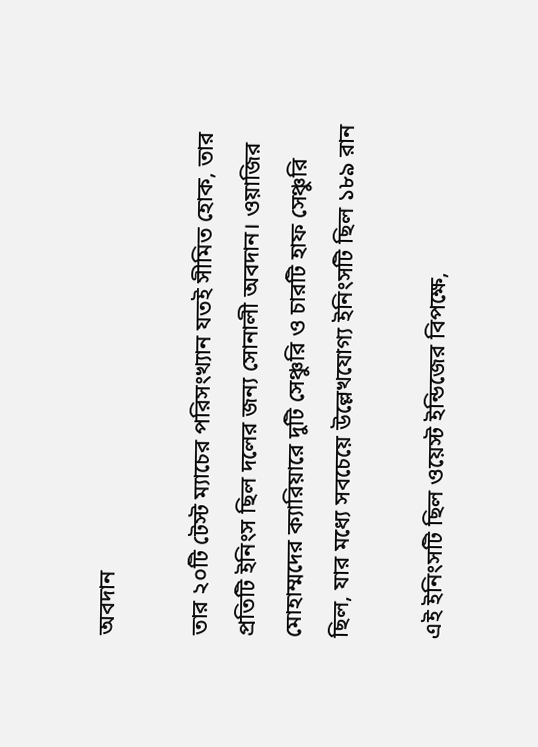অবদান

তার ২০টি টেস্ট ম্যাচের পরিসংখ্যান যতই সীমিত হোক, তার প্রতিটি ইনিংস ছিল দলের জন্য সোনালী অবদান। ওয়াজির মোহাম্মদের ক্যারিয়ারে দুটি সেঞ্চুরি ও চারটি হাফ সেঞ্চুরি ছিল, যার মধ্যে সবচেয়ে উল্লেখযোগ্য ইনিংসটি ছিল ১৮৯ রান

এই ইনিংসটি ছিল ওয়েস্ট ইন্ডিজের বিপক্ষে,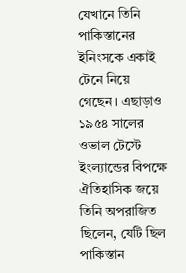যেখানে তিনি পাকিস্তানের ইনিংসকে একাই টেনে নিয়ে গেছেন। এছাড়াও ১৯৫৪ সালের ওভাল টেস্টে ইংল্যান্ডের বিপক্ষে ঐতিহাসিক জয়ে তিনি অপরাজিত ছিলেন, যেটি ছিল পাকিস্তান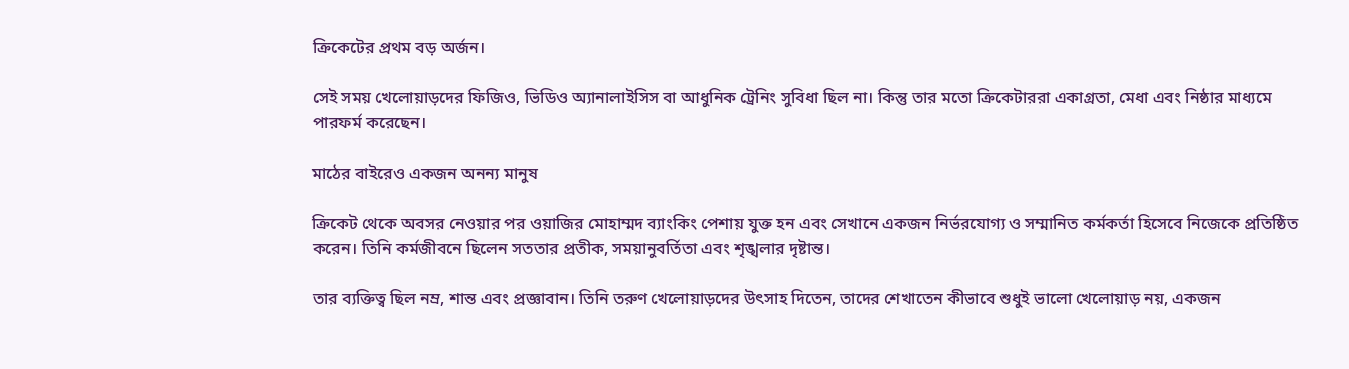ক্রিকেটের প্রথম বড় অর্জন।

সেই সময় খেলোয়াড়দের ফিজিও, ভিডিও অ্যানালাইসিস বা আধুনিক ট্রেনিং সুবিধা ছিল না। কিন্তু তার মতো ক্রিকেটাররা একাগ্রতা, মেধা এবং নিষ্ঠার মাধ্যমে পারফর্ম করেছেন।

মাঠের বাইরেও একজন অনন্য মানুষ

ক্রিকেট থেকে অবসর নেওয়ার পর ওয়াজির মোহাম্মদ ব্যাংকিং পেশায় যুক্ত হন এবং সেখানে একজন নির্ভরযোগ্য ও সম্মানিত কর্মকর্তা হিসেবে নিজেকে প্রতিষ্ঠিত করেন। তিনি কর্মজীবনে ছিলেন সততার প্রতীক, সময়ানুবর্তিতা এবং শৃঙ্খলার দৃষ্টান্ত।

তার ব্যক্তিত্ব ছিল নম্র, শান্ত এবং প্রজ্ঞাবান। তিনি তরুণ খেলোয়াড়দের উৎসাহ দিতেন, তাদের শেখাতেন কীভাবে শুধুই ভালো খেলোয়াড় নয়, একজন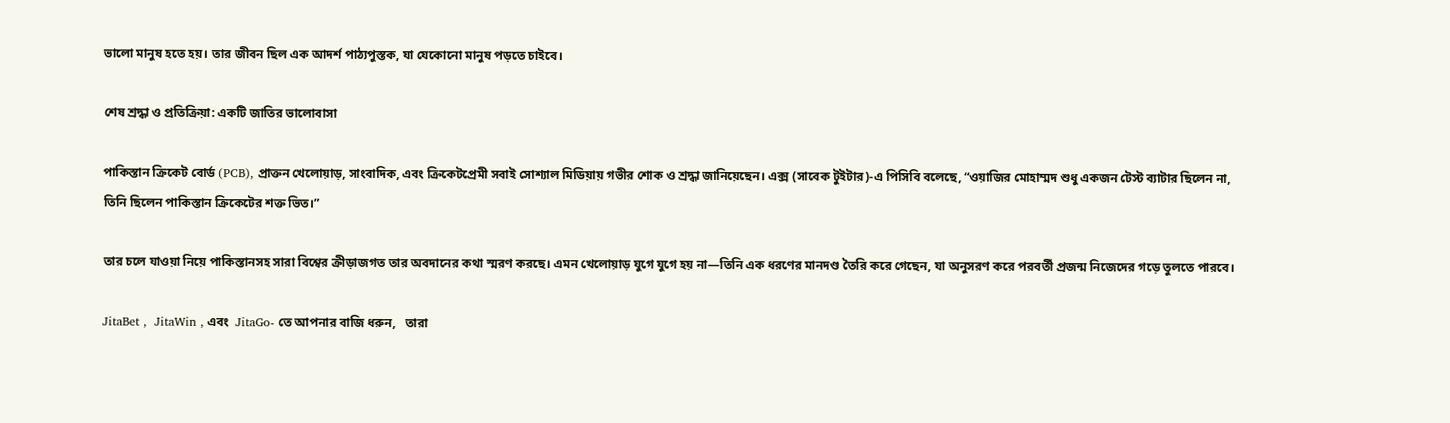ভালো মানুষ হতে হয়। তার জীবন ছিল এক আদর্শ পাঠ্যপুস্তক, যা যেকোনো মানুষ পড়তে চাইবে।

শেষ শ্রদ্ধা ও প্রতিক্রিয়া: একটি জাতির ভালোবাসা

পাকিস্তান ক্রিকেট বোর্ড (PCB), প্রাক্তন খেলোয়াড়, সাংবাদিক, এবং ক্রিকেটপ্রেমী সবাই সোশ্যাল মিডিয়ায় গভীর শোক ও শ্রদ্ধা জানিয়েছেন। এক্স (সাবেক টুইটার)-এ পিসিবি বলেছে, “ওয়াজির মোহাম্মদ শুধু একজন টেস্ট ব্যাটার ছিলেন না, তিনি ছিলেন পাকিস্তান ক্রিকেটের শক্ত ভিত।”

তার চলে যাওয়া নিয়ে পাকিস্তানসহ সারা বিশ্বের ক্রীড়াজগত তার অবদানের কথা স্মরণ করছে। এমন খেলোয়াড় যুগে যুগে হয় না—তিনি এক ধরণের মানদণ্ড তৈরি করে গেছেন, যা অনুসরণ করে পরবর্তী প্রজন্ম নিজেদের গড়ে তুলতে পারবে।

JitaBet ,  JitaWin , এবং  JitaGo- তে আপনার বাজি ধরুন,   তারা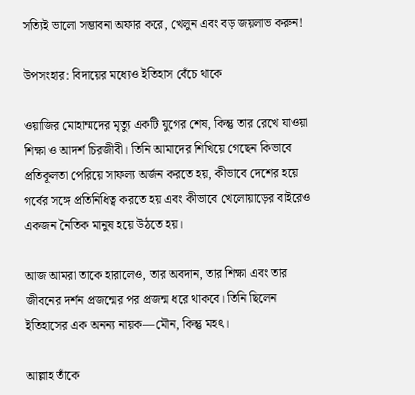সত্যিই ভালো সম্ভাবনা অফার করে, খেলুন এবং বড় জয়লাভ করুন!

উপসংহার: বিদায়ের মধ্যেও ইতিহাস বেঁচে থাকে

ওয়াজির মোহাম্মদের মৃত্যু একটি যুগের শেষ, কিন্তু তার রেখে যাওয়া শিক্ষা ও আদর্শ চিরজীবী। তিনি আমাদের শিখিয়ে গেছেন কিভাবে প্রতিকূলতা পেরিয়ে সাফল্য অর্জন করতে হয়, কীভাবে দেশের হয়ে গর্বের সঙ্গে প্রতিনিধিত্ব করতে হয় এবং কীভাবে খেলোয়াড়ের বাইরেও একজন নৈতিক মানুষ হয়ে উঠতে হয়।

আজ আমরা তাকে হারালেও, তার অবদান, তার শিক্ষা এবং তার জীবনের দর্শন প্রজন্মের পর প্রজন্ম ধরে থাকবে। তিনি ছিলেন ইতিহাসের এক অনন্য নায়ক—মৌন, কিন্তু মহৎ।

আল্লাহ তাঁকে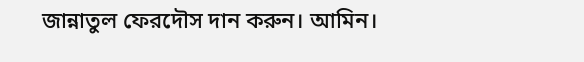জান্নাতুল ফেরদৌস দান করুন। আমিন।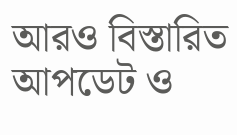আরও বিস্তারিত আপডেট ও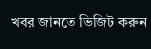খবর জানতে ভিজিট করুন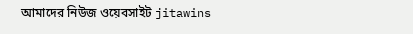আমাদের নিউজ ওয়েবসাইট jitawins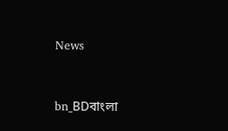News


bn_BDবাংলা